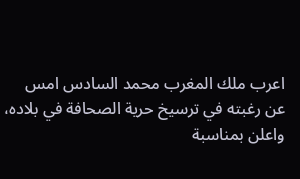اعرب ملك المغرب محمد السادس امس عن رغبته في ترسيخ حرية الصحافة في بلاده، واعلن بمناسبة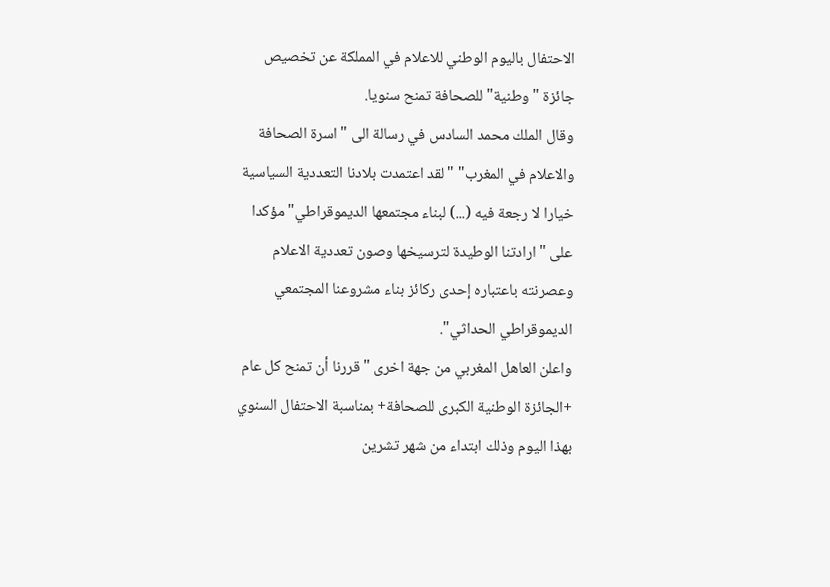الاحتفال باليوم الوطني للاعلام في المملكة عن تخصيص جائزة "وطنية" للصحافة تمنح سنويا.
وقال الملك محمد السادس في رسالة الى "اسرة الصحافة والاعلام في المغرب" "لقد اعتمدت بلادنا التعددية السياسية خيارا لا رجعة فيه (...) لبناء مجتمعها الديموقراطي" مؤكدا على "ارادتنا الوطيدة لترسيخها وصون تعددية الاعلام وعصرنته باعتباره إحدى ركائز بناء مشروعنا المجتمعي الديموقراطي الحداثي".
واعلن العاهل المغربي من جهة اخرى "قررنا أن تمنح كل عام +الجائزة الوطنية الكبرى للصحافة+ بمناسبة الاحتفال السنوي بهذا اليوم وذلك ابتداء من شهر تشرين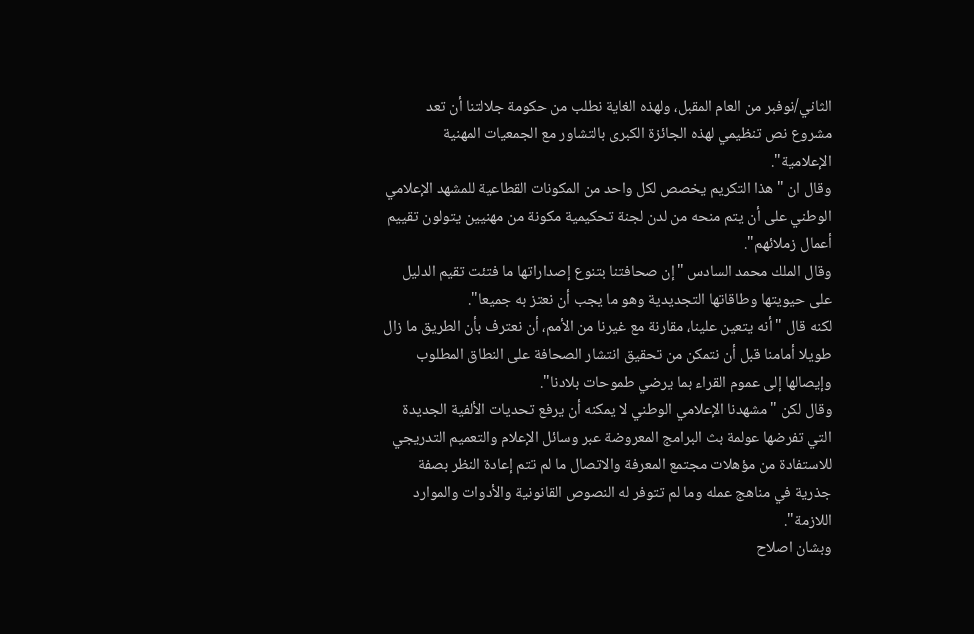الثاني/نوفبر من العام المقبل، ولهذه الغاية نطلب من حكومة جلالتنا أن تعد مشروع نص تنظيمي لهذه الجائزة الكبرى بالتشاور مع الجمعيات المهنية الإعلامية".
وقال ان "هذا التكريم يخصص لكل واحد من المكونات القطاعية للمشهد الإعلامي الوطني على أن يتم منحه من لدن لجنة تحكيمية مكونة من مهنيين يتولون تقييم أعمال زملائهم".
وقال الملك محمد السادس "إن صحافتنا بتنوع إصداراتها ما فتئت تقيم الدليل على حيويتها وطاقاتها التجديدية وهو ما يجب أن نعتز به جميعا".
لكنه قال "أنه يتعين علينا، مقارنة مع غيرنا من الأمم، أن نعترف بأن الطريق ما زال طويلا أمامنا قبل أن نتمكن من تحقيق انتشار الصحافة على النطاق المطلوب وإيصالها إلى عموم القراء بما يرضي طموحات بلادنا".
وقال لكن "مشهدنا الإعلامي الوطني لا يمكنه أن يرفع تحديات الألفية الجديدة التي تفرضها عولمة بث البرامج المعروضة عبر وسائل الإعلام والتعميم التدريجي للاستفادة من مؤهلات مجتمع المعرفة والاتصال ما لم تتم إعادة النظر بصفة جذرية في مناهج عمله وما لم تتوفر له النصوص القانونية والأدوات والموارد اللازمة".
وبشان اصلاح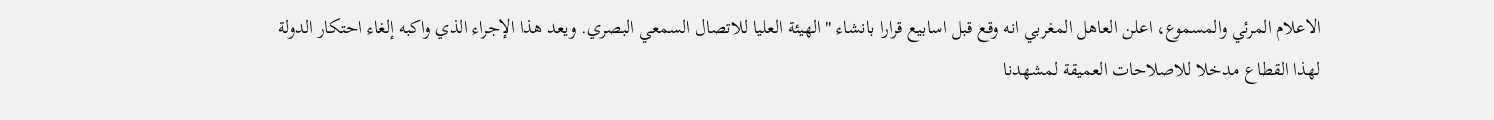الاعلام المرئي والمسموع، اعلن العاهل المغربي انه وقع قبل اسابيع قرارا بانشاء "الهيئة العليا للاتصال السمعي البصري. ويعد هذا الإجراء الذي واكبه إلغاء احتكار الدولة لهذا القطاع مدخلا للاصلاحات العميقة لمشهدنا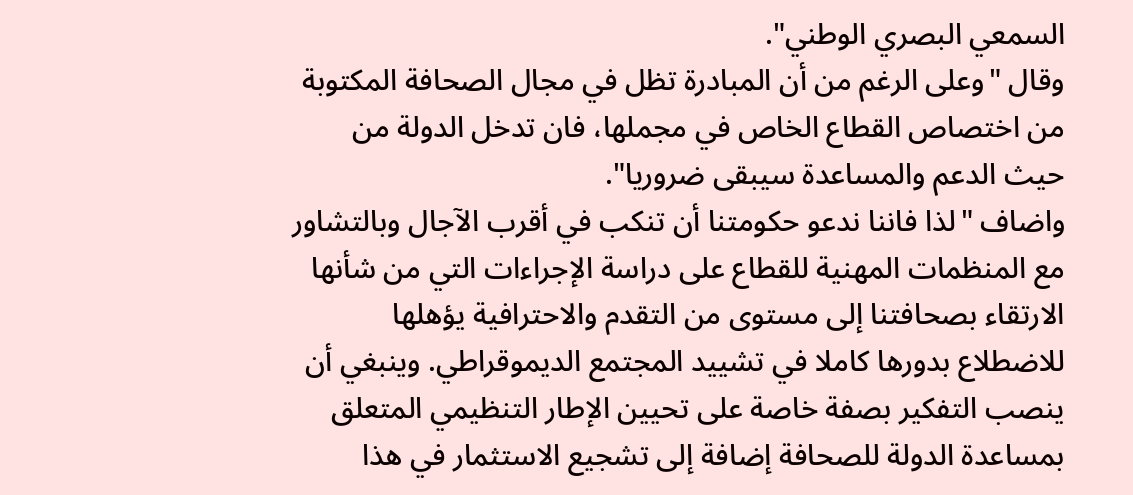السمعي البصري الوطني".
وقال "وعلى الرغم من أن المبادرة تظل في مجال الصحافة المكتوبة من اختصاص القطاع الخاص في مجملها، فان تدخل الدولة من حيث الدعم والمساعدة سيبقى ضروريا".
واضاف "لذا فاننا ندعو حكومتنا أن تنكب في أقرب الآجال وبالتشاور مع المنظمات المهنية للقطاع على دراسة الإجراءات التي من شأنها الارتقاء بصحافتنا إلى مستوى من التقدم والاحترافية يؤهلها للاضطلاع بدورها كاملا في تشييد المجتمع الديموقراطي. وينبغي أن ينصب التفكير بصفة خاصة على تحيين الإطار التنظيمي المتعلق بمساعدة الدولة للصحافة إضافة إلى تشجيع الاستثمار في هذا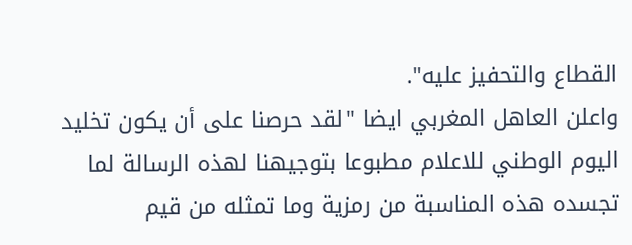القطاع والتحفيز عليه".
واعلن العاهل المغربي ايضا "لقد حرصنا على أن يكون تخليد اليوم الوطني للاعلام مطبوعا بتوجيهنا لهذه الرسالة لما تجسده هذه المناسبة من رمزية وما تمثله من قيم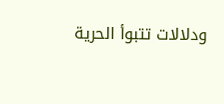ودلالات تتبوأ الحرية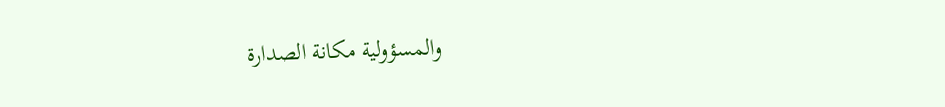والمسؤولية مكانة الصدارة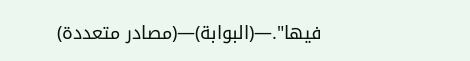فيها".—(البوابة)—(مصادر متعددة)